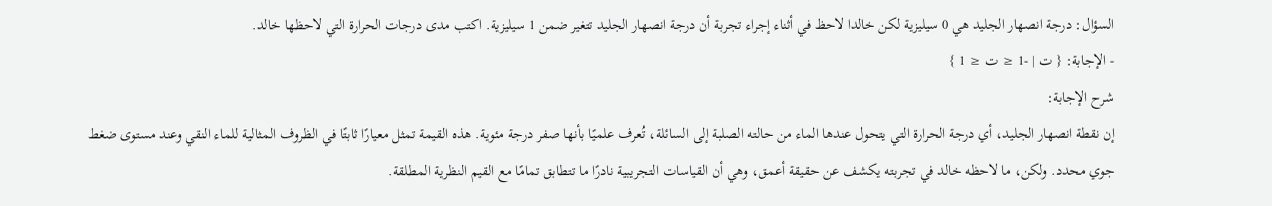السؤال: درجة انصهار الجليد هي 0 سيليزية لكن خالدا لاحظ في أثناء إجراء تجربة أن درجة انصهار الجليد تتغير ضمن 1 سيليزية. اكتب مدى درجات الحرارة التي لاحظها خالد.
- الإجابة: { ت | -1 ≤ ت ≤ 1 }
شرح الإجابة:
إن نقطة انصهار الجليد، أي درجة الحرارة التي يتحول عندها الماء من حالته الصلبة إلى السائلة، تُعرف علميًا بأنها صفر درجة مئوية. هذه القيمة تمثل معيارًا ثابتًا في الظروف المثالية للماء النقي وعند مستوى ضغط جوي محدد. ولكن، ما لاحظه خالد في تجربته يكشف عن حقيقة أعمق، وهي أن القياسات التجريبية نادرًا ما تتطابق تمامًا مع القيم النظرية المطلقة.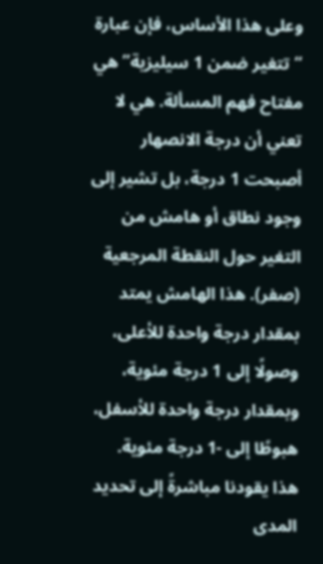وعلى هذا الأساس، فإن عبارة “تتغير ضمن 1 سيليزية” هي مفتاح فهم المسألة. هي لا تعني أن درجة الانصهار أصبحت 1 درجة، بل تشير إلى وجود نطاق أو هامش من التغير حول النقطة المرجعية (صفر). هذا الهامش يمتد بمقدار درجة واحدة للأعلى، وصولًا إلى 1 درجة مئوية، وبمقدار درجة واحدة للأسفل، هبوطًا إلى -1 درجة مئوية.
هذا يقودنا مباشرةً إلى تحديد المدى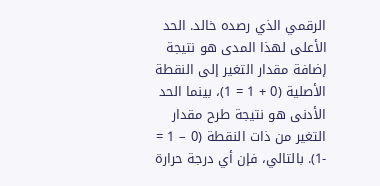الرقمي الذي رصده خالد. الحد الأعلى لهذا المدى هو نتيجة إضافة مقدار التغير إلى النقطة الأصلية (0 + 1 = 1)، بينما الحد الأدنى هو نتيجة طرح مقدار التغير من ذات النقطة (0 – 1 = -1). بالتالي، فإن أي درجة حرارة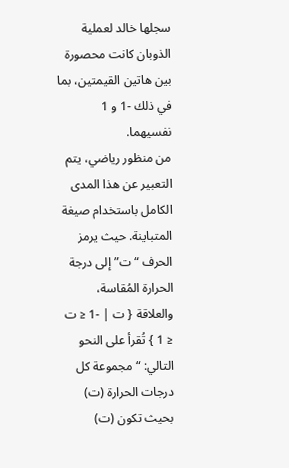سجلها خالد لعملية الذوبان كانت محصورة بين هاتين القيمتين، بما في ذلك -1 و 1 نفسيهما.
من منظور رياضي، يتم التعبير عن هذا المدى الكامل باستخدام صيغة المتباينة. حيث يرمز الحرف “ت” إلى درجة الحرارة المُقاسة، والعلاقة { ت | -1 ≤ ت ≤ 1 } تُقرأ على النحو التالي: “مجموعة كل درجات الحرارة (ت) بحيث تكون (ت)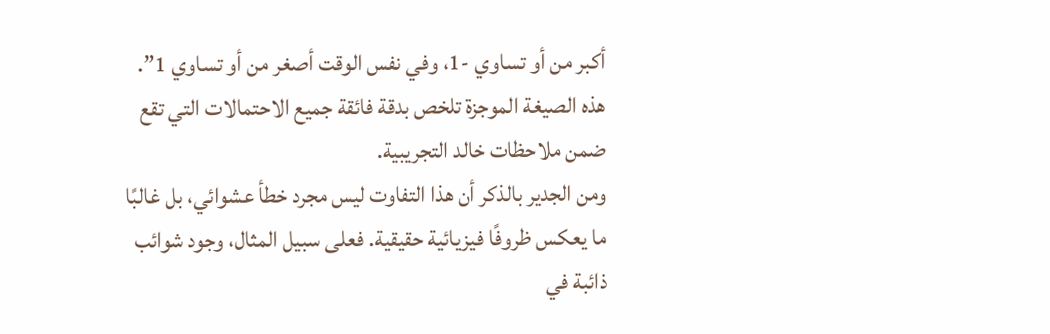أكبر من أو تساوي -1، وفي نفس الوقت أصغر من أو تساوي 1”. هذه الصيغة الموجزة تلخص بدقة فائقة جميع الاحتمالات التي تقع ضمن ملاحظات خالد التجريبية.
ومن الجدير بالذكر أن هذا التفاوت ليس مجرد خطأ عشوائي، بل غالبًا ما يعكس ظروفًا فيزيائية حقيقية. فعلى سبيل المثال، وجود شوائب ذائبة في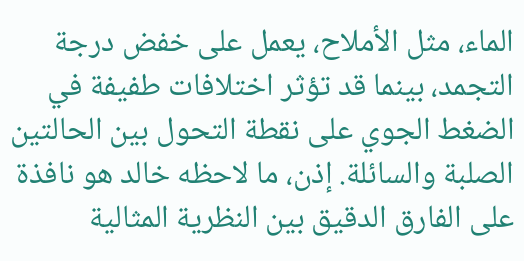الماء، مثل الأملاح، يعمل على خفض درجة التجمد، بينما قد تؤثر اختلافات طفيفة في الضغط الجوي على نقطة التحول بين الحالتين الصلبة والسائلة. إذن، ما لاحظه خالد هو نافذة على الفارق الدقيق بين النظرية المثالية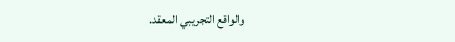والواقع التجريبي المعقد.